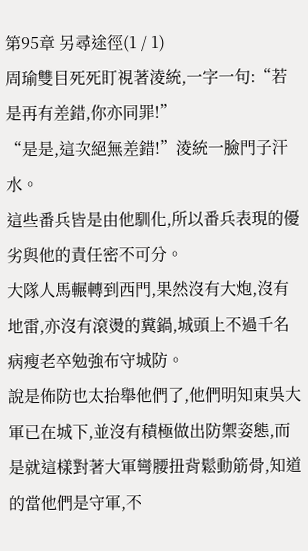第95章 另尋途徑(1 / 1)
周瑜雙目死死盯視著淩統,一字一句:“若是再有差錯,你亦同罪!”
“是是,這次絕無差錯!”淩統一臉門子汗水。
這些番兵皆是由他馴化,所以番兵表現的優劣與他的責任密不可分。
大隊人馬輾轉到西門,果然沒有大炮,沒有地雷,亦沒有滾燙的糞鍋,城頭上不過千名病瘦老卒勉強布守城防。
說是佈防也太抬舉他們了,他們明知東吳大軍已在城下,並沒有積極做出防禦姿態,而是就這樣對著大軍彎腰扭背鬆動筋骨,知道的當他們是守軍,不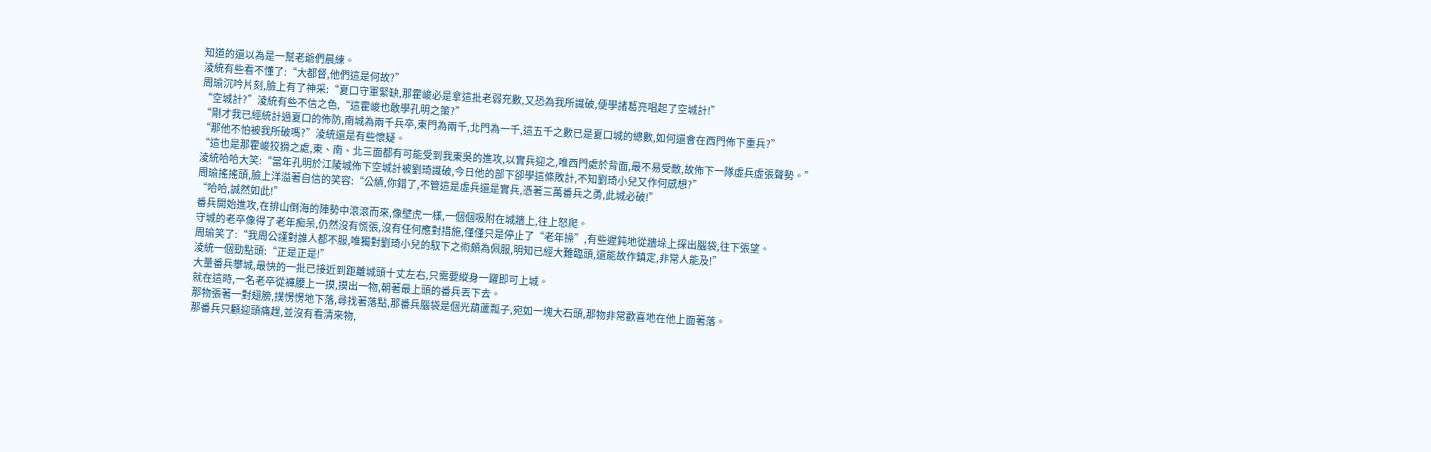知道的還以為是一幫老爺們晨練。
淩統有些看不懂了:“大都督,他們這是何故?”
周瑜沉吟片刻,臉上有了神采:“夏口守軍緊缺,那霍峻必是拿這批老弱充數,又恐為我所識破,便學諸葛亮唱起了空城計!”
“空城計?”淩統有些不信之色,“這霍峻也敢學孔明之策?”
“剛才我已經統計過夏口的佈防,南城為兩千兵卒,東門為兩千,北門為一千,這五千之數已是夏口城的總數,如何還會在西門佈下重兵?”
“那他不怕被我所破嗎?”淩統還是有些懷疑。
“這也是那霍峻狡猾之處,東、南、北三面都有可能受到我東吳的進攻,以實兵迎之,唯西門處於背面,最不易受敵,故佈下一隊虛兵虛張聲勢。”
淩統哈哈大笑:“當年孔明於江陵城佈下空城計被劉琦識破,今日他的部下卻學這條敗計,不知劉琦小兒又作何感想?”
周瑜搖搖頭,臉上洋溢著自信的笑容:“公績,你錯了,不管這是虛兵還是實兵,憑著三萬番兵之勇,此城必破!”
“哈哈,誠然如此!”
番兵開始進攻,在排山倒海的陣勢中滾滾而來,像壁虎一樣,一個個吸附在城牆上,往上怒爬。
守城的老卒像得了老年痴呆,仍然沒有慌張,沒有任何應對措施,僅僅只是停止了“老年操”,有些遲鈍地從牆垛上探出腦袋,往下張望。
周瑜笑了:“我周公謹對誰人都不服,唯獨對劉琦小兒的馭下之術頗為佩服,明知已經大難臨頭,還能故作鎮定,非常人能及!”
淩統一個勁點頭:“正是正是!”
大量番兵攀城,最快的一批已接近到距離城頭十丈左右,只需要縱身一躍即可上城。
就在這時,一名老卒從褲腰上一摸,摸出一物,朝著最上頭的番兵丟下去。
那物張著一對翅膀,撲愣愣地下落,尋找著落點,那番兵腦袋是個光葫蘆瓢子,宛如一塊大石頭,那物非常歡喜地在他上面著落。
那番兵只顧迎頭痛趕,並沒有看清來物,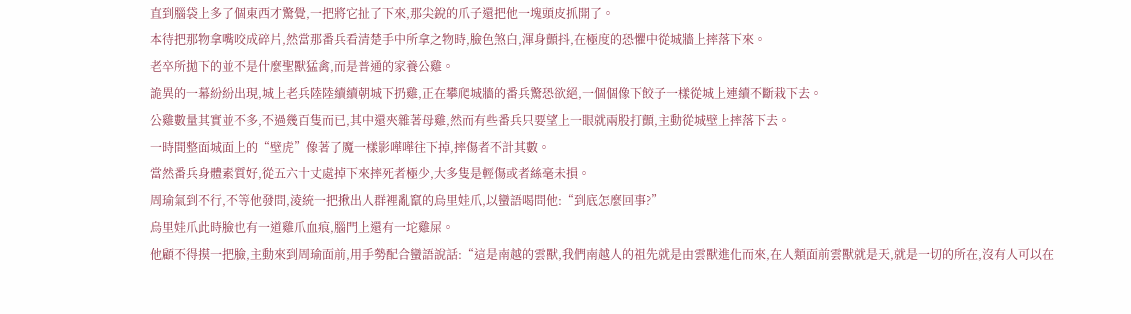直到腦袋上多了個東西才驚覺,一把將它扯了下來,那尖銳的爪子還把他一塊頭皮抓開了。
本待把那物拿嘴咬成碎片,然當那番兵看清楚手中所拿之物時,臉色煞白,渾身顫抖,在極度的恐懼中從城牆上摔落下來。
老卒所拋下的並不是什麼聖獸猛禽,而是普通的家養公雞。
詭異的一幕紛紛出現,城上老兵陸陸續續朝城下扔雞,正在攀爬城牆的番兵驚恐欲絕,一個個像下餃子一樣從城上連續不斷栽下去。
公雞數量其實並不多,不過幾百隻而已,其中還夾雜著母雞,然而有些番兵只要望上一眼就兩股打顫,主動從城壁上摔落下去。
一時間整面城面上的“壁虎”像著了魔一樣影嘩嘩往下掉,摔傷者不計其數。
當然番兵身體素質好,從五六十丈處掉下來摔死者極少,大多隻是輕傷或者絲毫未損。
周瑜氣到不行,不等他發問,淩統一把揪出人群裡亂竄的烏里娃爪,以蠻語喝問他:“到底怎麼回事?”
烏里娃爪此時臉也有一道雞爪血痕,腦門上還有一坨雞屎。
他顧不得摸一把臉,主動來到周瑜面前,用手勢配合蠻語說話:“這是南越的雲獸,我們南越人的祖先就是由雲獸進化而來,在人類面前雲獸就是天,就是一切的所在,沒有人可以在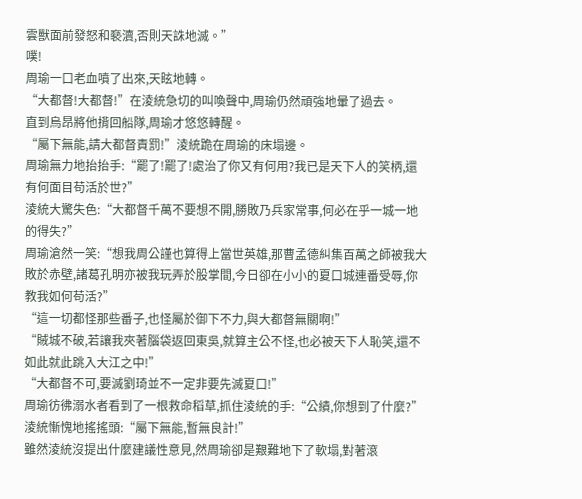雲獸面前發怒和褻瀆,否則天誅地滅。”
噗!
周瑜一口老血噴了出來,天眩地轉。
“大都督!大都督!”在淩統急切的叫喚聲中,周瑜仍然頑強地暈了過去。
直到烏昂將他揹回船隊,周瑜才悠悠轉醒。
“屬下無能,請大都督責罰!”淩統跪在周瑜的床塌邊。
周瑜無力地抬抬手:“罷了!罷了!處治了你又有何用?我已是天下人的笑柄,還有何面目苟活於世?”
淩統大驚失色:“大都督千萬不要想不開,勝敗乃兵家常事,何必在乎一城一地的得失?”
周瑜滄然一笑:“想我周公謹也算得上當世英雄,那曹孟德糾集百萬之師被我大敗於赤壁,諸葛孔明亦被我玩弄於股掌間,今日卻在小小的夏口城連番受辱,你教我如何苟活?”
“這一切都怪那些番子,也怪屬於御下不力,與大都督無關啊!”
“賊城不破,若讓我夾著腦袋返回東吳,就算主公不怪,也必被天下人恥笑,還不如此就此跳入大江之中!”
“大都督不可,要滅劉琦並不一定非要先滅夏口!”
周瑜彷彿溺水者看到了一根救命稻草,抓住淩統的手:“公績,你想到了什麼?”
淩統慚愧地搖搖頭:“屬下無能,暫無良計!”
雖然淩統沒提出什麼建議性意見,然周瑜卻是艱難地下了軟塌,對著滾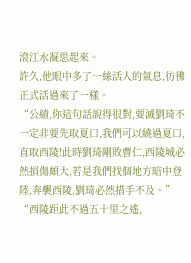滾江水凝思起來。
許久,他眼中多了一絲活人的氣息,彷彿正式活過來了一樣。
“公績,你這句話說得很對,要滅劉琦不一定非要先取夏口,我們可以繞過夏口,直取西陵!此時劉琦剛敗曹仁,西陵城必然損傷頗大,若是我們找個地方暗中登陸,奔襲西陵,劉琦必然措手不及。”
“西陵距此不過五十里之遙,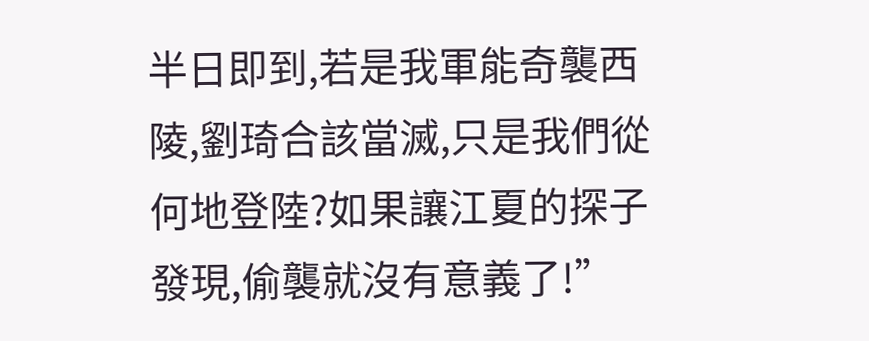半日即到,若是我軍能奇襲西陵,劉琦合該當滅,只是我們從何地登陸?如果讓江夏的探子發現,偷襲就沒有意義了!”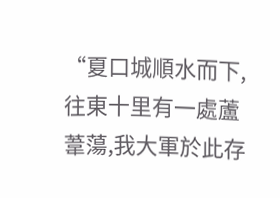“夏口城順水而下,往東十里有一處蘆葦蕩,我大軍於此存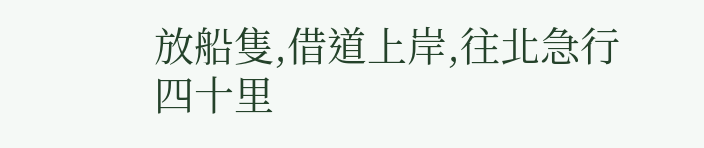放船隻,借道上岸,往北急行四十里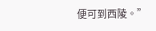便可到西陵。”